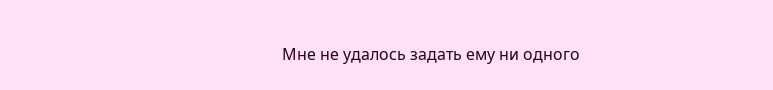Мне не удалось задать ему ни одного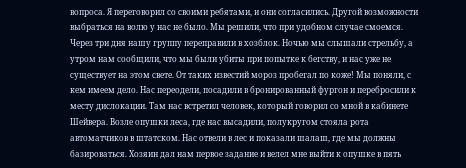вопроса. Я переговорил со своими ребятами, и они согласились. Другой возможности выбраться на волю у нас не было. Мы решили, что при удобном случае смоемся. Через три дня нашу группу переправили в хозблок. Ночью мы слышали стрельбу, а утром нам сообщили, что мы были убиты при попытке к бегству, и нас уже не существует на этом свете. От таких известий мороз пробегал по коже! Мы поняли, с кем имеем дело. Нас переодели, посадили в бронированный фургон и перебросили к месту дислокации. Там нас встретил человек, который говорил со мной в кабинете Шейвера. Возле опушки леса, где нас высадили, полукругом стояла рота автоматчиков в штатском. Нас отвели в лес и показали шалаш, где мы должны базироваться. Хозяин дал нам первое задание и велел мне выйти к опушке в пять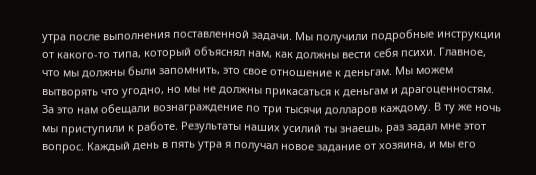утра после выполнения поставленной задачи. Мы получили подробные инструкции от какого-то типа, который объяснял нам, как должны вести себя психи. Главное, что мы должны были запомнить, это свое отношение к деньгам. Мы можем вытворять что угодно, но мы не должны прикасаться к деньгам и драгоценностям. За это нам обещали вознаграждение по три тысячи долларов каждому. В ту же ночь мы приступили к работе. Результаты наших усилий ты знаешь, раз задал мне этот вопрос. Каждый день в пять утра я получал новое задание от хозяина, и мы его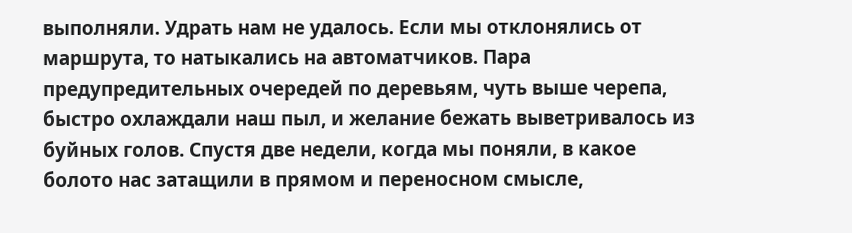выполняли. Удрать нам не удалось. Если мы отклонялись от маршрута, то натыкались на автоматчиков. Пара предупредительных очередей по деревьям, чуть выше черепа, быстро охлаждали наш пыл, и желание бежать выветривалось из буйных голов. Спустя две недели, когда мы поняли, в какое болото нас затащили в прямом и переносном смысле,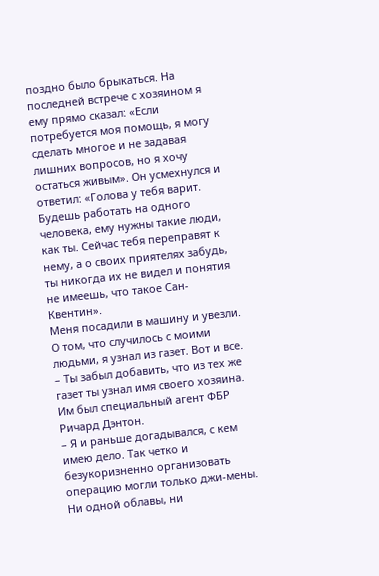поздно было брыкаться. На последней встрече с хозяином я ему прямо сказал: «Если потребуется моя помощь, я могу сделать многое и не задавая лишних вопросов, но я хочу остаться живым». Он усмехнулся и ответил: «Голова у тебя варит. Будешь работать на одного человека, ему нужны такие люди, как ты. Сейчас тебя переправят к нему, а о своих приятелях забудь, ты никогда их не видел и понятия не имеешь, что такое Сан-Квентин».
Меня посадили в машину и увезли. О том, что случилось с моими людьми, я узнал из газет. Вот и все.
– Ты забыл добавить, что из тех же газет ты узнал имя своего хозяина. Им был специальный агент ФБР Ричард Дэнтон.
– Я и раньше догадывался, с кем имею дело. Так четко и безукоризненно организовать операцию могли только джи-мены. Ни одной облавы, ни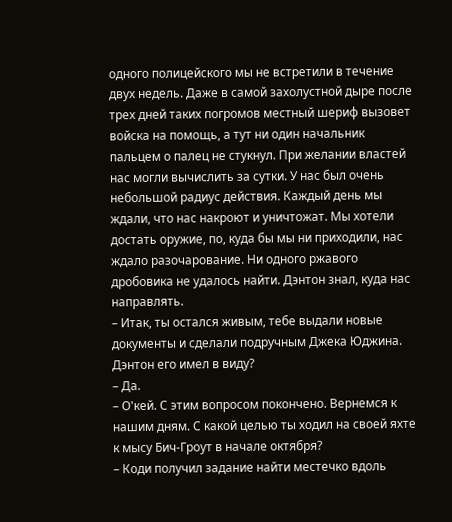одного полицейского мы не встретили в течение двух недель. Даже в самой захолустной дыре после трех дней таких погромов местный шериф вызовет войска на помощь, а тут ни один начальник пальцем о палец не стукнул. При желании властей нас могли вычислить за сутки. У нас был очень небольшой радиус действия. Каждый день мы ждали, что нас накроют и уничтожат. Мы хотели достать оружие, по, куда бы мы ни приходили, нас ждало разочарование. Ни одного ржавого дробовика не удалось найти. Дэнтон знал, куда нас направлять.
– Итак, ты остался живым, тебе выдали новые документы и сделали подручным Джека Юджина. Дэнтон его имел в виду?
– Да.
– О'кей. С этим вопросом покончено. Вернемся к нашим дням. С какой целью ты ходил на своей яхте к мысу Бич-Гроут в начале октября?
– Коди получил задание найти местечко вдоль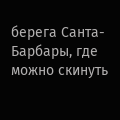берега Санта-Барбары, где можно скинуть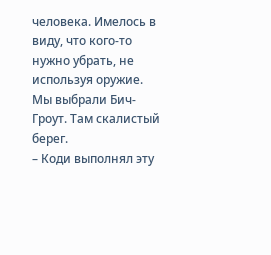человека. Имелось в виду, что кого-то нужно убрать, не используя оружие. Мы выбрали Бич-Гроут. Там скалистый берег.
– Коди выполнял эту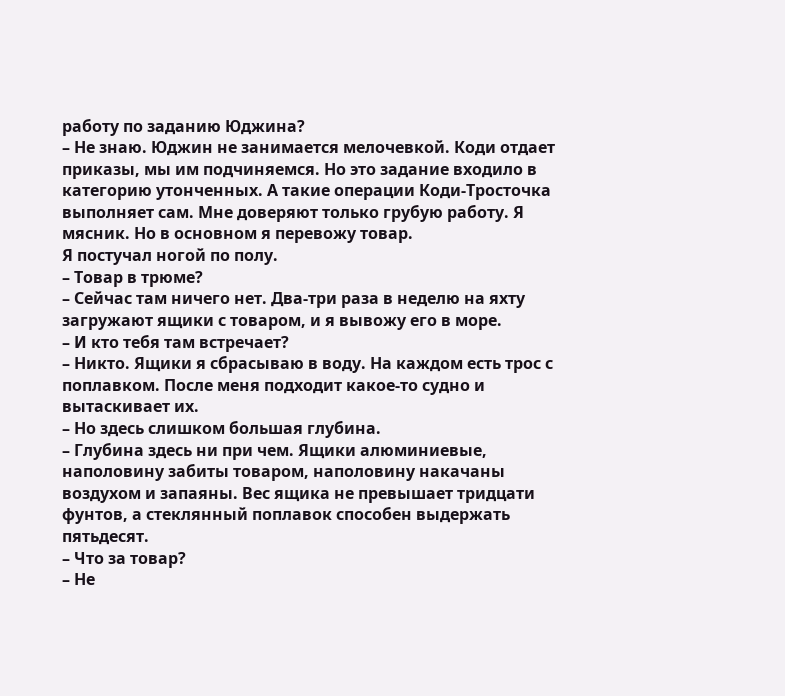работу по заданию Юджина?
– Не знаю. Юджин не занимается мелочевкой. Коди отдает приказы, мы им подчиняемся. Но это задание входило в категорию утонченных. А такие операции Коди-Тросточка выполняет сам. Мне доверяют только грубую работу. Я мясник. Но в основном я перевожу товар.
Я постучал ногой по полу.
– Товар в трюме?
– Сейчас там ничего нет. Два-три раза в неделю на яхту загружают ящики с товаром, и я вывожу его в море.
– И кто тебя там встречает?
– Никто. Ящики я сбрасываю в воду. На каждом есть трос с поплавком. После меня подходит какое-то судно и вытаскивает их.
– Но здесь слишком большая глубина.
– Глубина здесь ни при чем. Ящики алюминиевые, наполовину забиты товаром, наполовину накачаны воздухом и запаяны. Вес ящика не превышает тридцати фунтов, а стеклянный поплавок способен выдержать пятьдесят.
– Что за товар?
– Не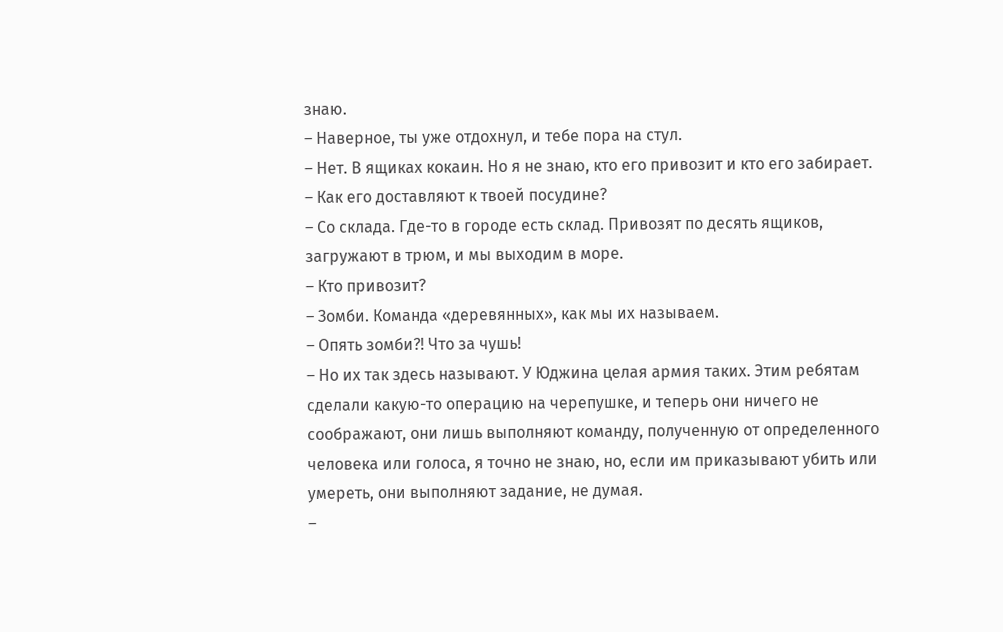знаю.
– Наверное, ты уже отдохнул, и тебе пора на стул.
– Нет. В ящиках кокаин. Но я не знаю, кто его привозит и кто его забирает.
– Как его доставляют к твоей посудине?
– Со склада. Где-то в городе есть склад. Привозят по десять ящиков, загружают в трюм, и мы выходим в море.
– Кто привозит?
– Зомби. Команда «деревянных», как мы их называем.
– Опять зомби?! Что за чушь!
– Но их так здесь называют. У Юджина целая армия таких. Этим ребятам сделали какую-то операцию на черепушке, и теперь они ничего не соображают, они лишь выполняют команду, полученную от определенного человека или голоса, я точно не знаю, но, если им приказывают убить или умереть, они выполняют задание, не думая.
–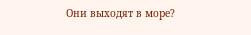Они выходят в море?